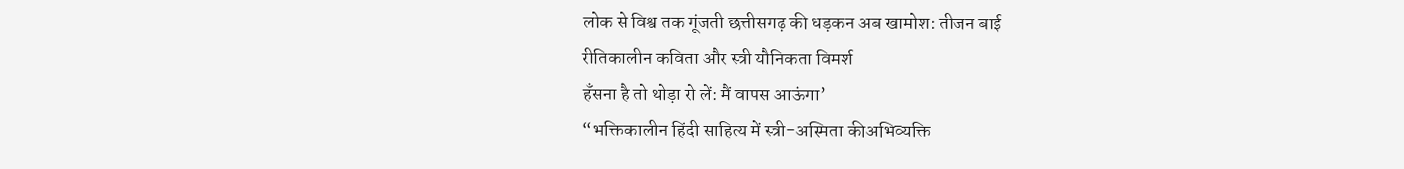लोक से विश्व तक गूंजती छत्तीसगढ़ की धड़कन अब खामोश: तीजन बाई
रीतिकालीन कविता और स्त्री यौनिकता विमर्श
हँसना है तो थोड़ा रो लें: मैं वापस आऊंगा’
“भक्तिकालीन हिंदी साहित्य में स्त्री-अस्मिता कीअभिव्यक्ति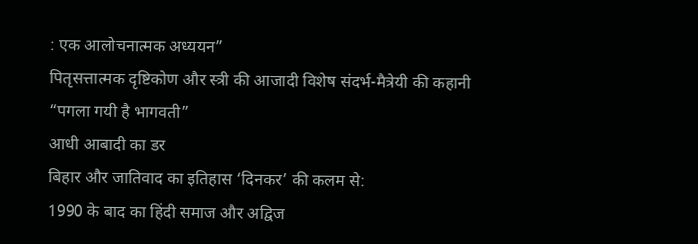: एक आलोचनात्मक अध्ययन”
पितृसत्तात्मक दृष्टिकोण और स्त्री की आजादी विशेष संदर्भ-मैत्रेयी की कहानी “पगला गयी है भागवती”
आधी आबादी का डर
बिहार और जातिवाद का इतिहास ‘दिनकर’ की कलम से:
1990 के बाद का हिंदी समाज और अद्विज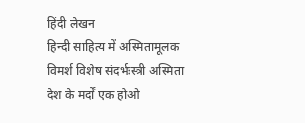हिंदी लेखन
हिन्दी साहित्य में अस्मितामूलक विमर्श विशेष संदर्भःस्त्री अस्मिता
देश के मर्दों एक होओ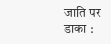जाति पर डाका :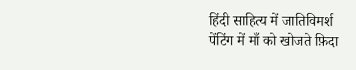हिंदी साहित्य में जातिविमर्श
पेंटिंग में माँ को खोजते फ़िदा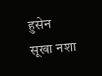हुसेन
सूखा नशा